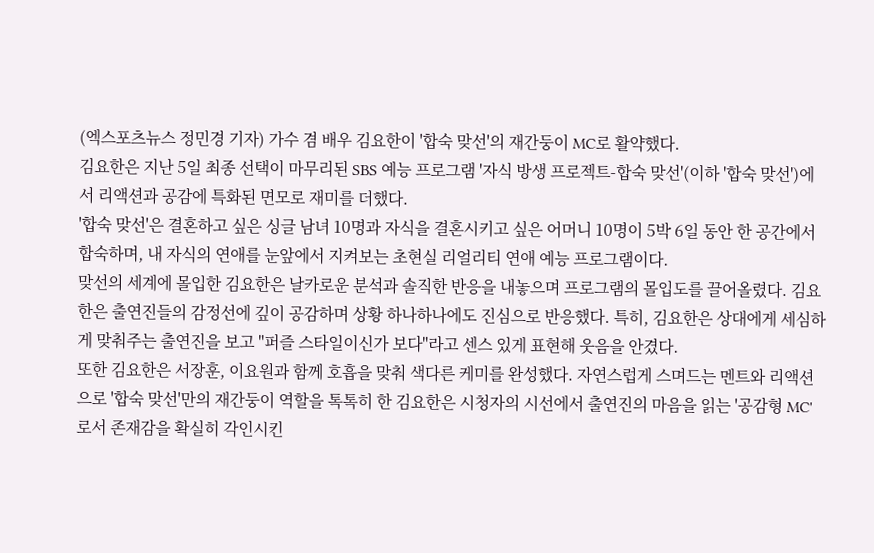(엑스포츠뉴스 정민경 기자) 가수 겸 배우 김요한이 '합숙 맞선'의 재간둥이 MC로 활약했다.
김요한은 지난 5일 최종 선택이 마무리된 SBS 예능 프로그램 '자식 방생 프로젝트-합숙 맞선'(이하 '합숙 맞선')에서 리액션과 공감에 특화된 면모로 재미를 더했다.
'합숙 맞선'은 결혼하고 싶은 싱글 남녀 10명과 자식을 결혼시키고 싶은 어머니 10명이 5박 6일 동안 한 공간에서 합숙하며, 내 자식의 연애를 눈앞에서 지켜보는 초현실 리얼리티 연애 예능 프로그램이다.
맞선의 세계에 몰입한 김요한은 날카로운 분석과 솔직한 반응을 내놓으며 프로그램의 몰입도를 끌어올렸다. 김요한은 출연진들의 감정선에 깊이 공감하며 상황 하나하나에도 진심으로 반응했다. 특히, 김요한은 상대에게 세심하게 맞춰주는 출연진을 보고 "퍼즐 스타일이신가 보다"라고 센스 있게 표현해 웃음을 안겼다.
또한 김요한은 서장훈, 이요원과 함께 호흡을 맞춰 색다른 케미를 완성했다. 자연스럽게 스며드는 멘트와 리액션으로 '합숙 맞선'만의 재간둥이 역할을 톡톡히 한 김요한은 시청자의 시선에서 출연진의 마음을 읽는 '공감형 MC'로서 존재감을 확실히 각인시킨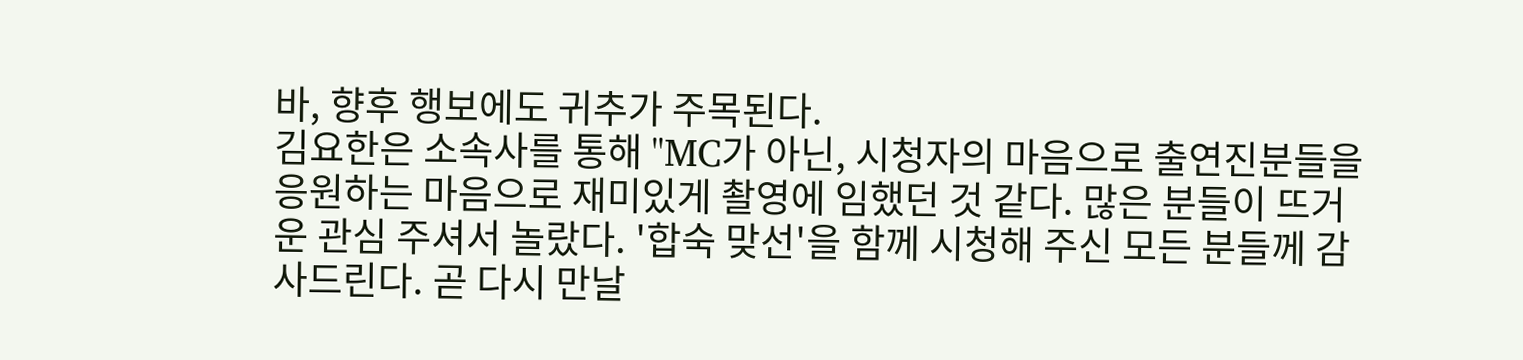바, 향후 행보에도 귀추가 주목된다.
김요한은 소속사를 통해 "MC가 아닌, 시청자의 마음으로 출연진분들을 응원하는 마음으로 재미있게 촬영에 임했던 것 같다. 많은 분들이 뜨거운 관심 주셔서 놀랐다. '합숙 맞선'을 함께 시청해 주신 모든 분들께 감사드린다. 곧 다시 만날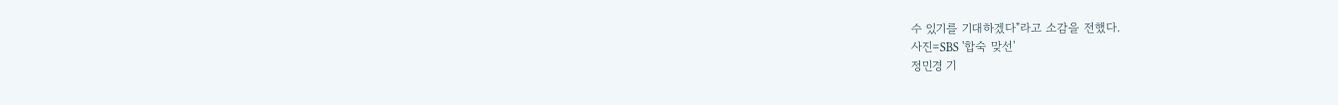수 있기를 기대하겠다"라고 소감을 전했다.
사진=SBS '합숙 맞선'
정민경 기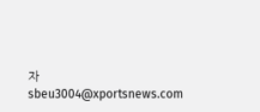자 sbeu3004@xportsnews.com